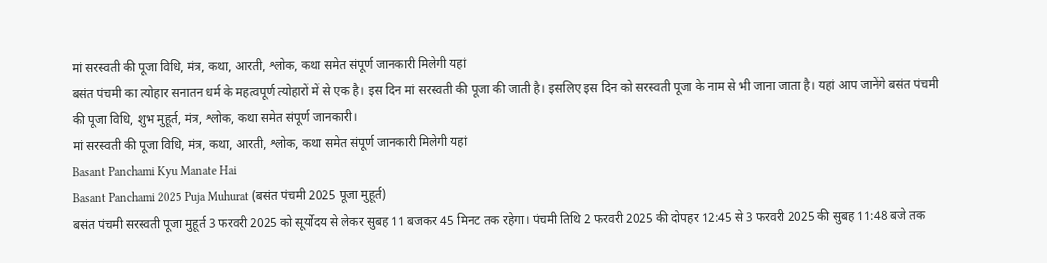मां सरस्वती की पूजा विधि, मंत्र, कथा, आरती, श्लोक, कथा समेत संपूर्ण जानकारी मिलेगी यहां
बसंत पंचमी का त्योहार सनातन धर्म के महत्वपूर्ण त्योहारों में से एक है। इस दिन मां सरस्वती की पूजा की जाती है। इसलिए इस दिन को सरस्वती पूजा के नाम से भी जाना जाता है। यहां आप जानेंगे बसंत पंचमी की पूजा विधि, शुभ मुहूर्त, मंत्र, श्लोक, कथा समेत संपूर्ण जानकारी।
मां सरस्वती की पूजा विधि, मंत्र, कथा, आरती, श्लोक, कथा समेत संपूर्ण जानकारी मिलेगी यहां
Basant Panchami Kyu Manate Hai
Basant Panchami 2025 Puja Muhurat (बसंत पंचमी 2025 पूजा मुहूर्त)
बसंत पंचमी सरस्वती पूजा मुहूर्त 3 फरवरी 2025 को सूर्योदय से लेकर सुबह 11 बजकर 45 मिनट तक रहेगा। पंचमी तिथि 2 फरवरी 2025 की दोपहर 12:45 से 3 फरवरी 2025 की सुबह 11:48 बजे तक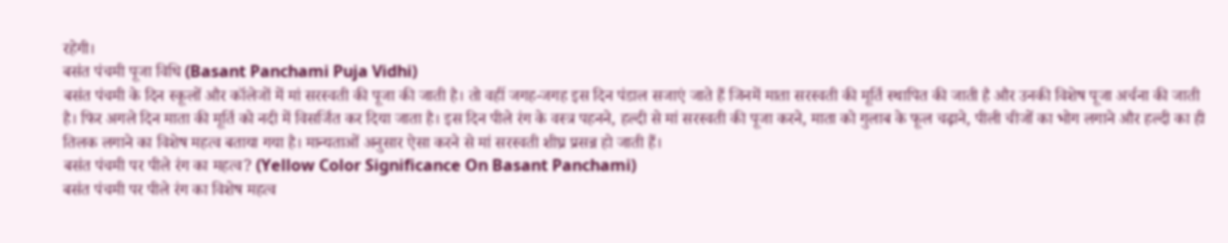रहेगी।
बसंत पंचमी पूजा विधि (Basant Panchami Puja Vidhi)
बसंत पंचमी के दिन स्कूलों और कॉलेजों में मां सरस्वती की पूजा की जाती है। तो वहीं जगह-जगह इस दिन पंडाल सजाएं जाते हैं जिनमें माता सरस्वती की मूर्ति स्थापित की जाती है और उनकी विशेष पूजा अर्चना की जाती है। फिर अगले दिन माता की मूर्ति को नदी में विसर्जित कर दिया जाता है। इस दिन पीले रंग के वस्त्र पहनने, हल्दी से मां सरस्वती की पूजा करने, माता को गुलाब के फूल चढ़ाने, पीली चीजों का भोग लगाने और हल्दी का ही तिलक लगाने का विशेष महत्व बताया गया है। मान्यताओं अनुसार ऐसा करने से मां सरस्वती शीघ्र प्रसन्न हो जाती हैं।
बसंत पंचमी पर पीले रंग का महत्व? (Yellow Color Significance On Basant Panchami)
बसंत पंचमी पर पीले रंग का विशेष महत्व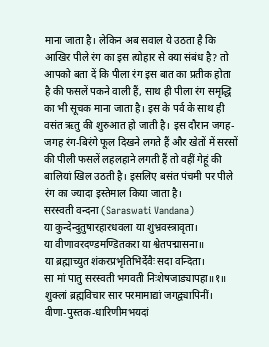माना जाता है। लेकिन अब सवाल ये उठता है कि आखिर पीले रंग का इस त्योहार से क्या संबंध है? तो आपको बता दें कि पीला रंग इस बात का प्रतीक होता है की फसलें पकने वाली हैं, साथ ही पीला रंग समृद्धि का भी सूचक माना जाता है। इस के पर्व के साथ ही वसंत ऋतु की शुरुआत हो जाती है। इस दौरान जगह-जगह रंग-बिरंगे फूल दिखने लगते हैं और खेतों में सरसों की पीली फसलें लहलहाने लगती हैं तो वहीं गेहूं की बालियां खिल उठती है। इसलिए बसंत पंचमी पर पीले रंग का ज्यादा इस्तेमाल किया जाता है।
सरस्वती वन्दना (Saraswati Vandana)
या कुन्देन्दुतुषारहारधवला या शुभ्रवस्त्रावृता।
या वीणावरदण्डमण्डितकरा या श्वेतपद्मासना॥
या ब्रह्माच्युत शंकरप्रभृतिभिर्देवैः सदा वन्दिता।
सा मां पातु सरस्वती भगवती निःशेषजाड्यापहा॥१॥
शुक्लां ब्रह्मविचार सार परमामाद्यां जगद्व्यापिनीं।
वीणा-पुस्तक-धारिणीमभयदां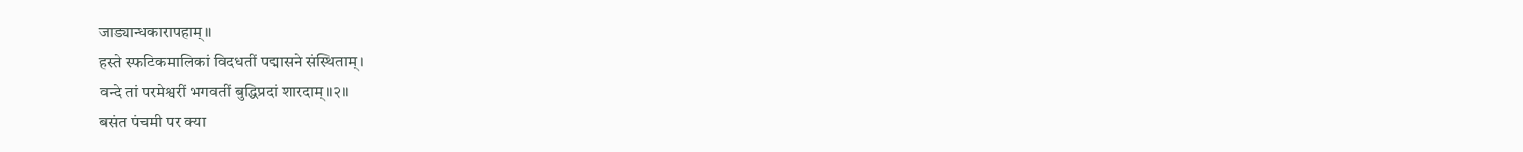जाड्यान्धकारापहाम्॥
हस्ते स्फटिकमालिकां विदधतीं पद्मासने संस्थिताम्।
वन्दे तां परमेश्वरीं भगवतीं बुद्धिप्रदां शारदाम्॥२॥
बसंत पंचमी पर क्या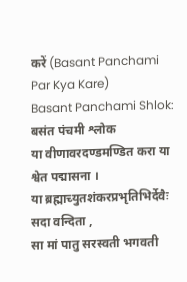करें (Basant Panchami Par Kya Kare)
Basant Panchami Shlok: बसंत पंचमी श्लोक
या वीणावरदण्डमण्डित करा या श्वेत पद्मासना ।
या ब्रह्माच्युतशंकरप्रभृतिभिर्देवैः सदा वन्दिता ,
सा मां पातु सरस्वती भगवती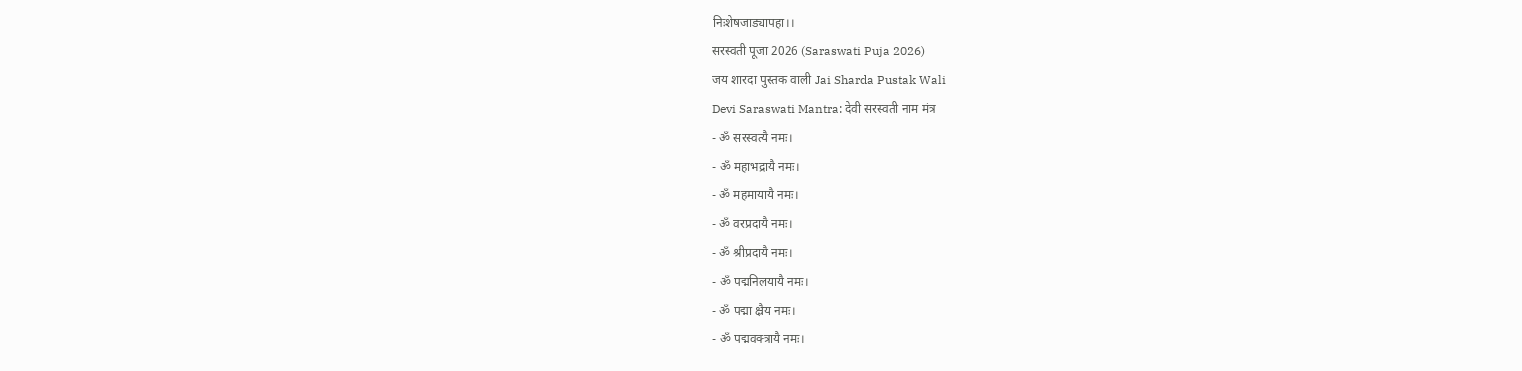निःशेषजाड्यापहा।।
सरस्वती पूजा 2026 (Saraswati Puja 2026)
जय शारदा पुस्तक वाली Jai Sharda Pustak Wali
Devi Saraswati Mantra: देवी सरस्वती नाम मंत्र
- ॐ सरस्वत्यै नमः।
- ॐ महाभद्रायै नमः।
- ॐ महमायायै नमः।
- ॐ वरप्रदायै नमः।
- ॐ श्रीप्रदायै नमः।
- ॐ पद्मनिलयायै नमः।
- ॐ पद्मा क्ष्रैय नमः।
- ॐ पद्मवक्त्रायै नमः।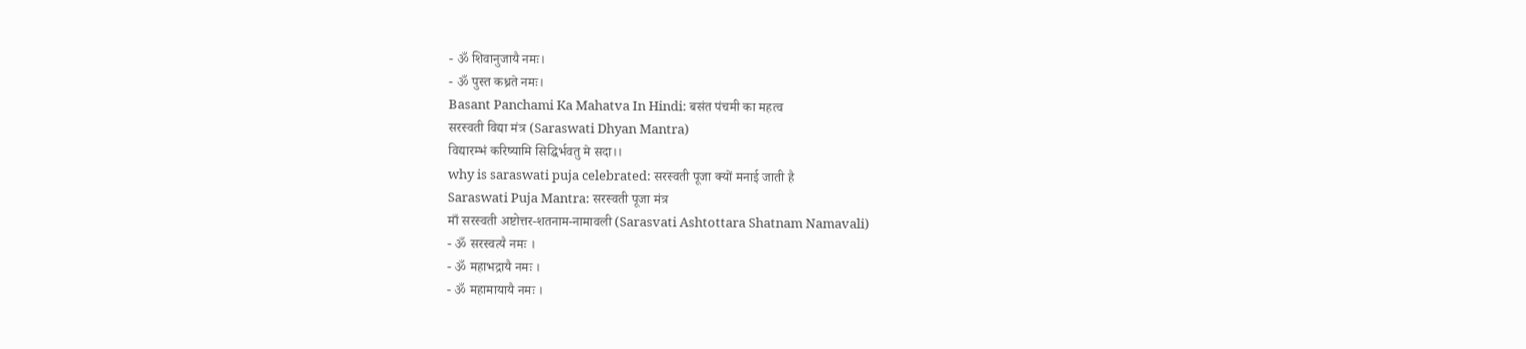- ॐ शिवानुजायै नमः।
- ॐ पुस्त कध्रते नमः।
Basant Panchami Ka Mahatva In Hindi: बसंत पंचमी का महत्व
सरस्वती विद्या मंत्र (Saraswati Dhyan Mantra)
विद्यारम्भं करिष्यामि सिद्धिर्भवतु मे सदा।।
why is saraswati puja celebrated: सरस्वती पूजा क्यों मनाई जाती है
Saraswati Puja Mantra: सरस्वती पूजा मंत्र
माँ सरस्वती अष्टोत्तर-शतनाम-नामावली (Sarasvati Ashtottara Shatnam Namavali)
- ॐ सरस्वत्यै नमः ।
- ॐ महाभद्रायै नमः ।
- ॐ महामायायै नमः ।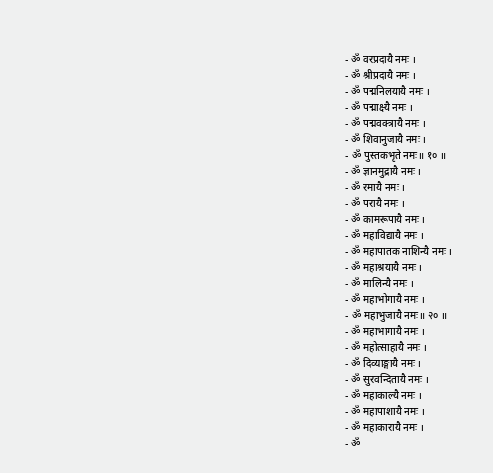- ॐ वरप्रदायै नमः ।
- ॐ श्रीप्रदायै नमः ।
- ॐ पद्मनिलयायै नमः ।
- ॐ पद्माक्ष्यै नमः ।
- ॐ पद्मवक्त्रायै नमः ।
- ॐ शिवानुजायै नमः ।
- ॐ पुस्तकभृते नमः॥ १० ॥
- ॐ ज्ञानमुद्रायै नमः ।
- ॐ रमायै नमः ।
- ॐ परायै नमः ।
- ॐ कामरूपायै नमः ।
- ॐ महाविद्यायै नमः ।
- ॐ महापातक नाशिन्यै नमः ।
- ॐ महाश्रयायै नमः ।
- ॐ मालिन्यै नमः ।
- ॐ महाभोगायै नमः ।
- ॐ महाभुजायै नमः॥ २० ॥
- ॐ महाभागायै नमः ।
- ॐ महोत्साहायै नमः ।
- ॐ दिव्याङ्गायै नमः ।
- ॐ सुरवन्दितायै नमः ।
- ॐ महाकाल्यै नमः ।
- ॐ महापाशायै नमः ।
- ॐ महाकारायै नमः ।
- ॐ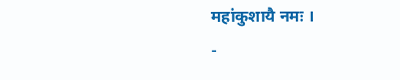महांकुशायै नमः ।
-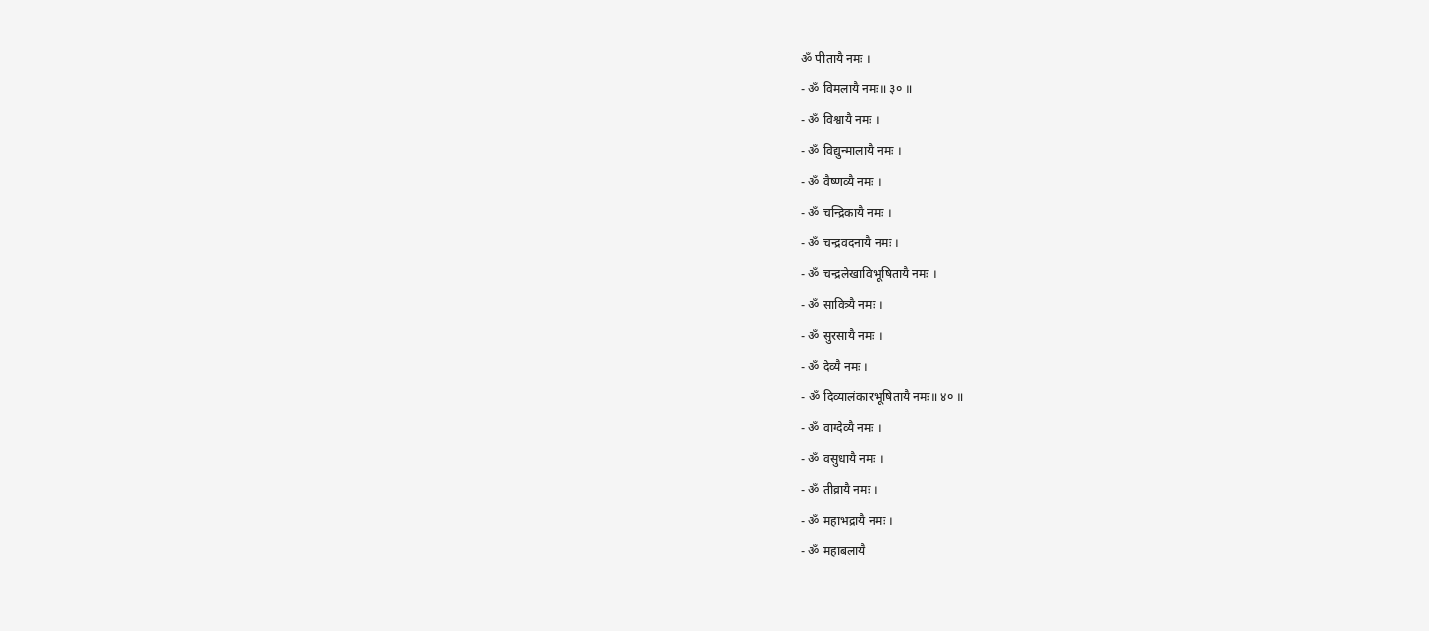ॐ पीतायै नमः ।
- ॐ विमलायै नमः॥ ३० ॥
- ॐ विश्वायै नमः ।
- ॐ विद्युन्मालायै नमः ।
- ॐ वैष्णव्यै नमः ।
- ॐ चन्द्रिकायै नमः ।
- ॐ चन्द्रवदनायै नमः ।
- ॐ चन्द्रलेखाविभूषितायै नमः ।
- ॐ सावित्र्यै नमः ।
- ॐ सुरसायै नमः ।
- ॐ देव्यै नमः ।
- ॐ दिव्यालंकारभूषितायै नमः॥ ४० ॥
- ॐ वाग्देव्यै नमः ।
- ॐ वसुधायै नमः ।
- ॐ तीव्रायै नमः ।
- ॐ महाभद्रायै नमः ।
- ॐ महाबलायै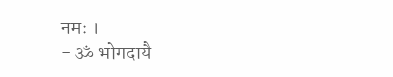नमः ।
- ॐ भोगदायै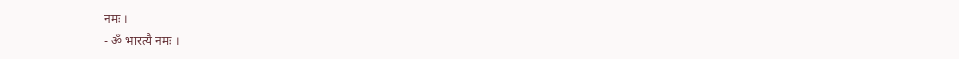नमः ।
- ॐ भारत्यै नमः ।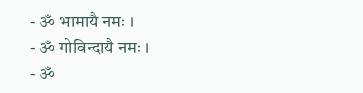- ॐ भामायै नमः ।
- ॐ गोविन्दायै नमः ।
- ॐ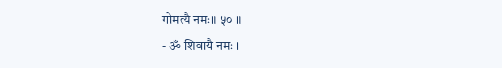गोमत्यै नमः॥ ५० ॥
- ॐ शिवायै नमः ।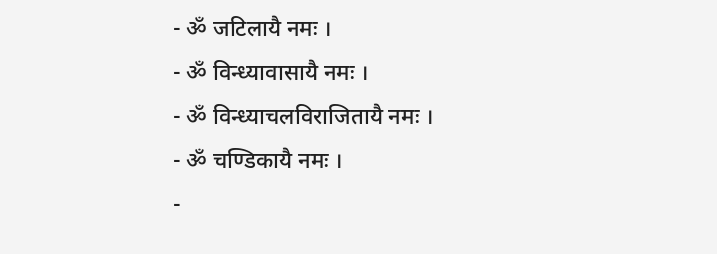- ॐ जटिलायै नमः ।
- ॐ विन्ध्यावासायै नमः ।
- ॐ विन्ध्याचलविराजितायै नमः ।
- ॐ चण्डिकायै नमः ।
-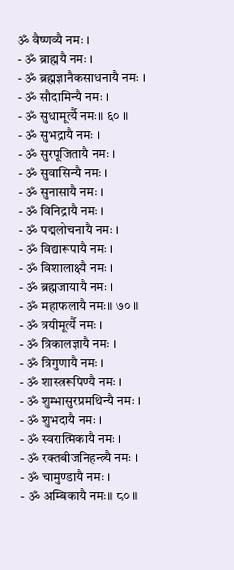ॐ वैष्णव्यै नमः ।
- ॐ ब्राह्मयै नमः ।
- ॐ ब्रह्मज्ञानैकसाधनायै नमः ।
- ॐ सौदामिन्यै नमः ।
- ॐ सुधामूर्त्यै नमः॥ ६० ॥
- ॐ सुभद्रायै नमः ।
- ॐ सुरपूजितायै नमः ।
- ॐ सुवासिन्यै नमः ।
- ॐ सुनासायै नमः ।
- ॐ विनिद्रायै नमः ।
- ॐ पद्मलोचनायै नमः ।
- ॐ विद्यारूपायै नमः ।
- ॐ विशालाक्ष्यै नमः ।
- ॐ ब्रह्मजायायै नमः ।
- ॐ महाफलायै नमः॥ ७० ॥
- ॐ त्रयीमूर्त्यै नमः ।
- ॐ त्रिकालज्ञायै नमः ।
- ॐ त्रिगुणायै नमः ।
- ॐ शास्त्ररूपिण्यै नमः ।
- ॐ शुम्भासुरप्रमथिन्यै नमः ।
- ॐ शुभदायै नमः ।
- ॐ स्वरात्मिकायै नमः ।
- ॐ रक्तबीजनिहन्त्र्यै नमः ।
- ॐ चामुण्डायै नमः ।
- ॐ अम्बिकायै नमः॥ ८० ॥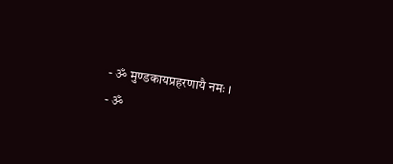- ॐ मुण्डकायप्रहरणायै नमः ।
- ॐ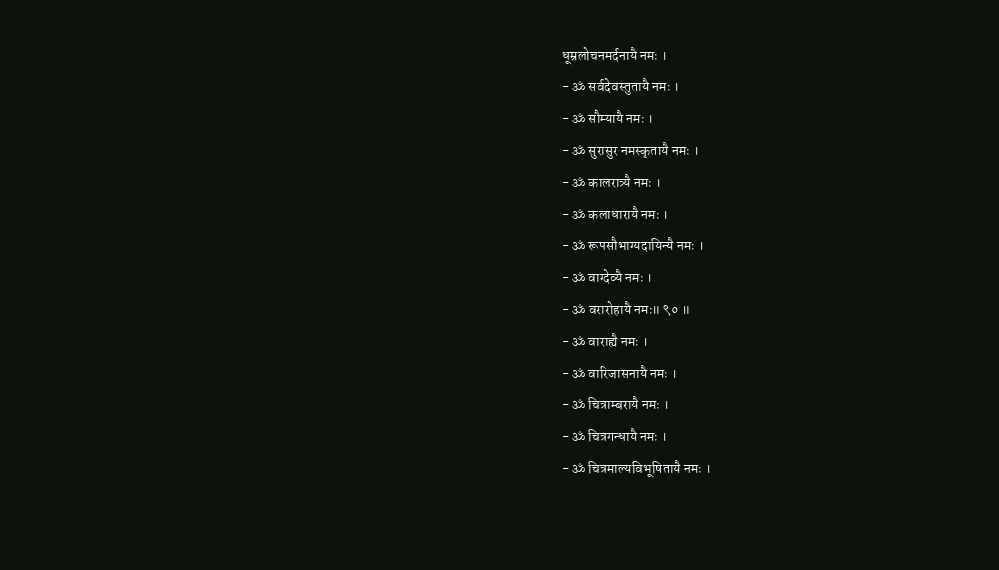धूम्रलोचनमर्दनायै नमः ।
- ॐ सर्वदेवस्तुतायै नमः ।
- ॐ सौम्यायै नमः ।
- ॐ सुरासुर नमस्कृतायै नमः ।
- ॐ कालरात्र्यै नमः ।
- ॐ कलाधारायै नमः ।
- ॐ रूपसौभाग्यदायिन्यै नमः ।
- ॐ वाग्देव्यै नमः ।
- ॐ वरारोहायै नमः॥ ९० ॥
- ॐ वाराह्यै नमः ।
- ॐ वारिजासनायै नमः ।
- ॐ चित्राम्बरायै नमः ।
- ॐ चित्रगन्धायै नमः ।
- ॐ चित्रमाल्यविभूषितायै नमः ।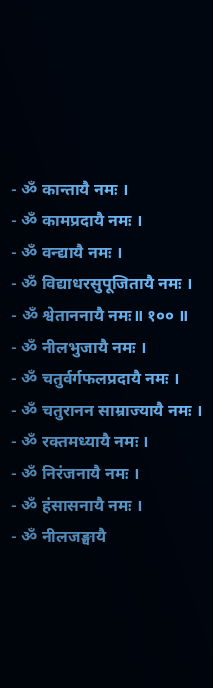- ॐ कान्तायै नमः ।
- ॐ कामप्रदायै नमः ।
- ॐ वन्द्यायै नमः ।
- ॐ विद्याधरसुपूजितायै नमः ।
- ॐ श्वेताननायै नमः॥ १०० ॥
- ॐ नीलभुजायै नमः ।
- ॐ चतुर्वर्गफलप्रदायै नमः ।
- ॐ चतुरानन साम्राज्यायै नमः ।
- ॐ रक्तमध्यायै नमः ।
- ॐ निरंजनायै नमः ।
- ॐ हंसासनायै नमः ।
- ॐ नीलजङ्घायै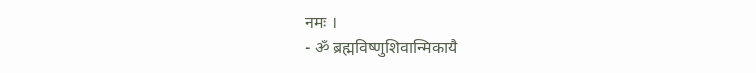नमः ।
- ॐ ब्रह्मविष्णुशिवान्मिकायै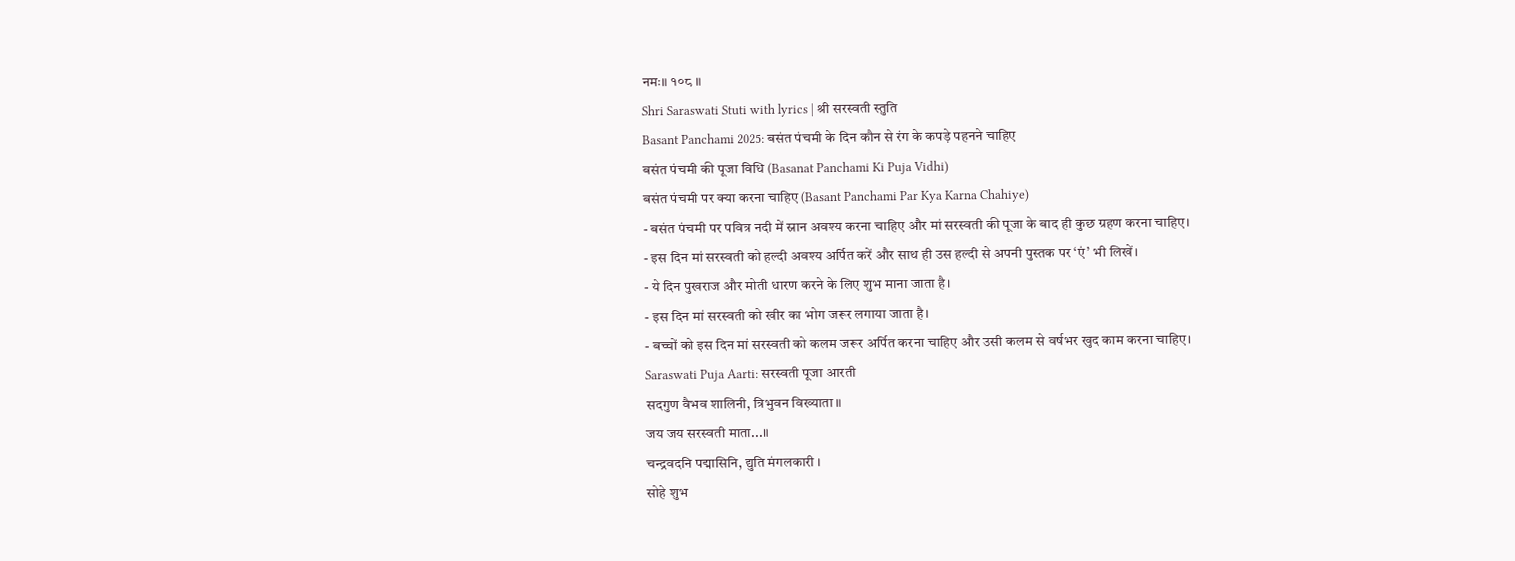नमः॥ १०८ ॥
Shri Saraswati Stuti with lyrics | श्री सरस्वती स्तुति
Basant Panchami 2025: बसंत पंचमी के दिन कौन से रंग के कपड़े पहनने चाहिए
बसंत पंचमी की पूजा विधि (Basanat Panchami Ki Puja Vidhi)
बसंत पंचमी पर क्या करना चाहिए (Basant Panchami Par Kya Karna Chahiye)
- बसंत पंचमी पर पवित्र नदी में स्नान अवश्य करना चाहिए और मां सरस्वती की पूजा के बाद ही कुछ ग्रहण करना चाहिए।
- इस दिन मां सरस्वती को हल्दी अवश्य अर्पित करें और साथ ही उस हल्दी से अपनी पुस्तक पर ‘एं’ भी लिखें।
- ये दिन पुखराज और मोती धारण करने के लिए शुभ माना जाता है।
- इस दिन मां सरस्वती को खीर का भोग जरूर लगाया जाता है।
- बच्चों को इस दिन मां सरस्वती को कलम जरूर अर्पित करना चाहिए और उसी कलम से वर्षभर खुद काम करना चाहिए।
Saraswati Puja Aarti: सरस्वती पूजा आरती
सदगुण वैभव शालिनी, त्रिभुवन विख्याता ॥
जय जय सरस्वती माता...॥
चन्द्रवदनि पद्मासिनि, द्युति मंगलकारी ।
सोहे शुभ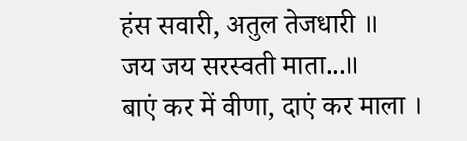हंस सवारी, अतुल तेजधारी ॥
जय जय सरस्वती माता...॥
बाएं कर में वीणा, दाएं कर माला ।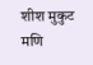शीश मुकुट मणि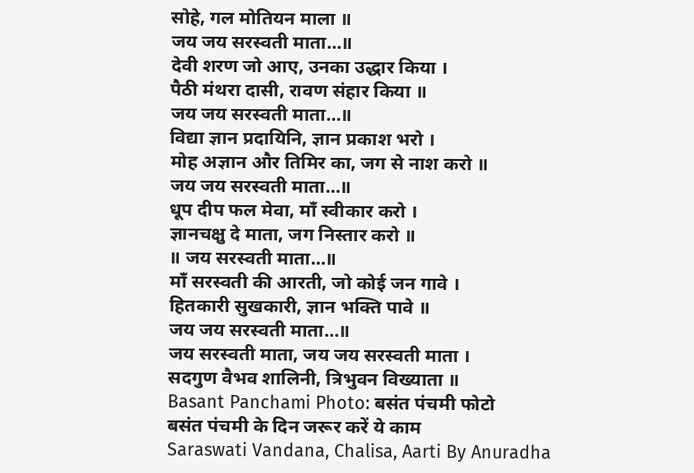सोहे, गल मोतियन माला ॥
जय जय सरस्वती माता...॥
देवी शरण जो आए, उनका उद्धार किया ।
पैठी मंथरा दासी, रावण संहार किया ॥
जय जय सरस्वती माता...॥
विद्या ज्ञान प्रदायिनि, ज्ञान प्रकाश भरो ।
मोह अज्ञान और तिमिर का, जग से नाश करो ॥
जय जय सरस्वती माता...॥
धूप दीप फल मेवा, माँ स्वीकार करो ।
ज्ञानचक्षु दे माता, जग निस्तार करो ॥
॥ जय सरस्वती माता...॥
माँ सरस्वती की आरती, जो कोई जन गावे ।
हितकारी सुखकारी, ज्ञान भक्ति पावे ॥
जय जय सरस्वती माता...॥
जय सरस्वती माता, जय जय सरस्वती माता ।
सदगुण वैभव शालिनी, त्रिभुवन विख्याता ॥
Basant Panchami Photo: बसंत पंचमी फोटो
बसंत पंचमी के दिन जरूर करें ये काम
Saraswati Vandana, Chalisa, Aarti By Anuradha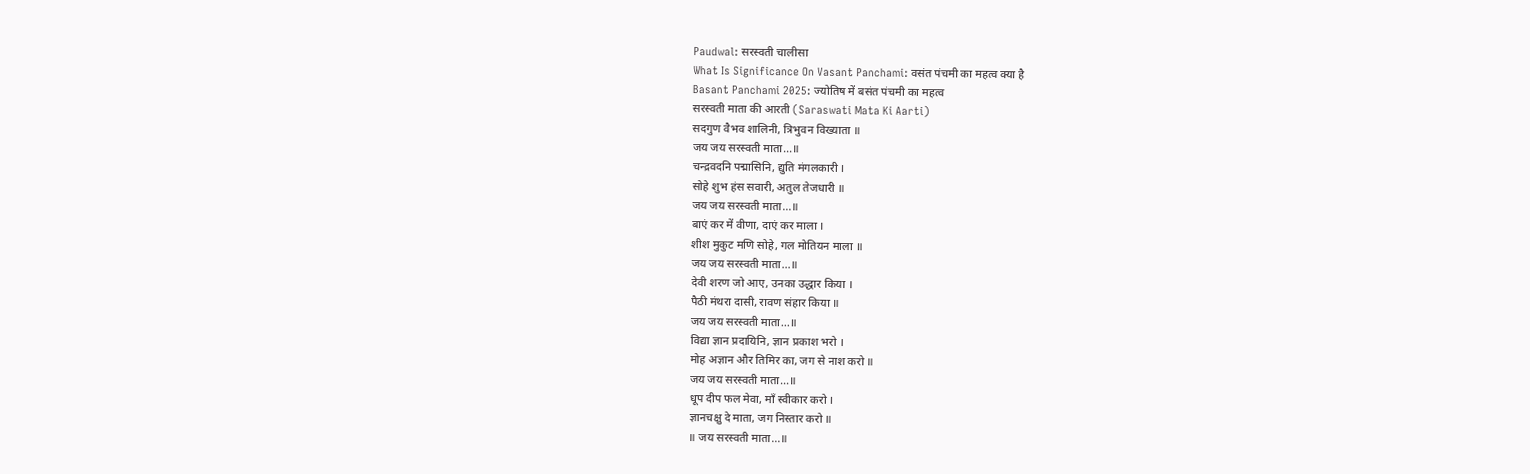Paudwal: सरस्वती चालीसा
What Is Significance On Vasant Panchami: वसंत पंचमी का महत्व क्या है
Basant Panchami 2025: ज्योतिष में बसंत पंचमी का महत्व
सरस्वती माता की आरती (Saraswati Mata Ki Aarti)
सदगुण वैभव शालिनी, त्रिभुवन विख्याता ॥
जय जय सरस्वती माता...॥
चन्द्रवदनि पद्मासिनि, द्युति मंगलकारी ।
सोहे शुभ हंस सवारी, अतुल तेजधारी ॥
जय जय सरस्वती माता...॥
बाएं कर में वीणा, दाएं कर माला ।
शीश मुकुट मणि सोहे, गल मोतियन माला ॥
जय जय सरस्वती माता...॥
देवी शरण जो आए, उनका उद्धार किया ।
पैठी मंथरा दासी, रावण संहार किया ॥
जय जय सरस्वती माता...॥
विद्या ज्ञान प्रदायिनि, ज्ञान प्रकाश भरो ।
मोह अज्ञान और तिमिर का, जग से नाश करो ॥
जय जय सरस्वती माता...॥
धूप दीप फल मेवा, माँ स्वीकार करो ।
ज्ञानचक्षु दे माता, जग निस्तार करो ॥
॥ जय सरस्वती माता...॥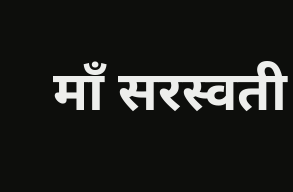माँ सरस्वती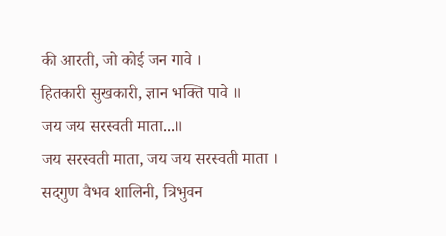की आरती, जो कोई जन गावे ।
हितकारी सुखकारी, ज्ञान भक्ति पावे ॥
जय जय सरस्वती माता...॥
जय सरस्वती माता, जय जय सरस्वती माता ।
सदगुण वैभव शालिनी, त्रिभुवन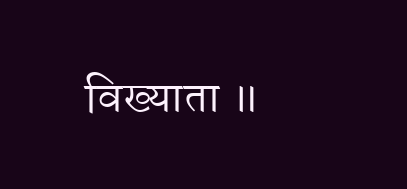विख्याता ॥